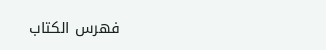فهرس الكتاب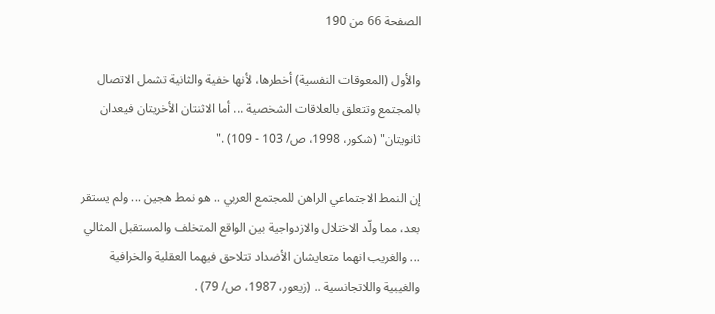الصفحة 66 من 190

والأول (المعوقات النفسية) أخطرها، لأنها خفية والثانية تشمل الاتصال بالمجتمع وتتعلق بالعلاقات الشخصية ... أما الاثنتان الأخريتان فيعدان ثانويتان" (شكور، 1998، ص/ 103 - 109) ."

إن النمط الاجتماعي الراهن للمجتمع العربي .. هو نمط هجين ... ولم يستقر بعد، مما ولّد الاختلال والازدواجية بين الواقع المتخلف والمستقبل المثالي ... والغريب انهما متعايشان الأضداد تتلاحق فيهما العقلية والخرافية والغيبية واللاتجانسية .. (زيعور، 1987، ص/ 79) .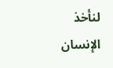لنأخذ الإنسان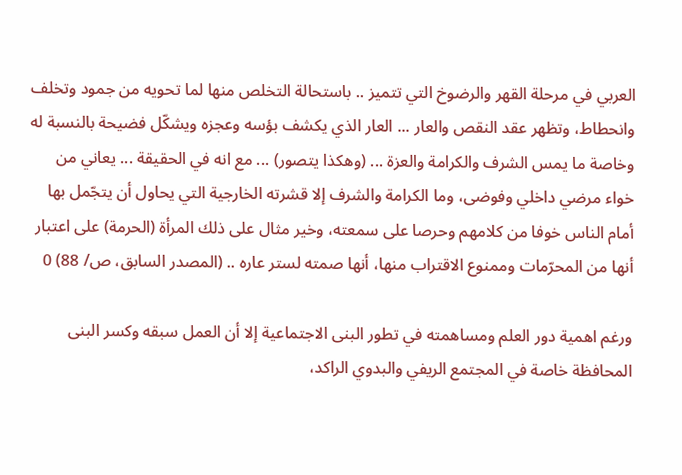العربي في مرحلة القهر والرضوخ التي تتميز .. باستحالة التخلص منها لما تحويه من جمود وتخلف وانحطاط، وتظهر عقد النقص والعار ... العار الذي يكشف بؤسه وعجزه ويشكّل فضيحة بالنسبة له وخاصة ما يمس الشرف والكرامة والعزة ... (وهكذا يتصور) ... مع انه في الحقيقة ... يعاني من خواء مرضي داخلي وفوضى، وما الكرامة والشرف إلا قشرته الخارجية التي يحاول أن يتجّمل بها أمام الناس خوفا من كلامهم وحرصا على سمعته، وخير مثال على ذلك المرأة (الحرمة) على اعتبار أنها من المحرّمات وممنوع الاقتراب منها، أنها صمته لستر عاره .. (المصدر السابق، ص/ 88) 0

ورغم اهمية دور العلم ومساهمته في تطور البنى الاجتماعية إلا أن العمل سبقه وكسر البنى المحافظة خاصة في المجتمع الريفي والبدوي الراكد،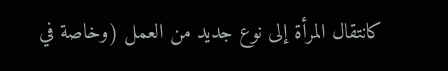كانتقال المرأة إلى نوع جديد من العمل (وخاصة في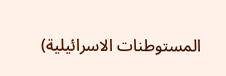المستوطنات الاسرائيلية)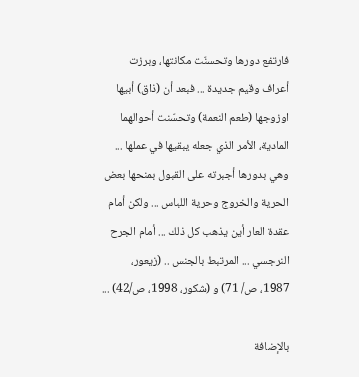فارتفع دورها وتحسنّت مكانتها، وبرزت أعراف وقيم جديدة ... فبعد أن (ذاق) أبيها اوزوجها (طعم النعمة) وتحسّنت أحوالهما المادية، الأمر الذي جعله يبقيها في عملها ... وهي بدورها أجبرته على القبول بمنحها بعض الحرية والخروج وحرية اللباس ... ولكن أمام عقدة العار أين يذهب كل ذلك ... أمام الجرح النرجسي ... المرتبط بالجنس .. (زيعور، 1987، ص/ 71) و (شكور، 1998، ص/42) ...

بالإضافة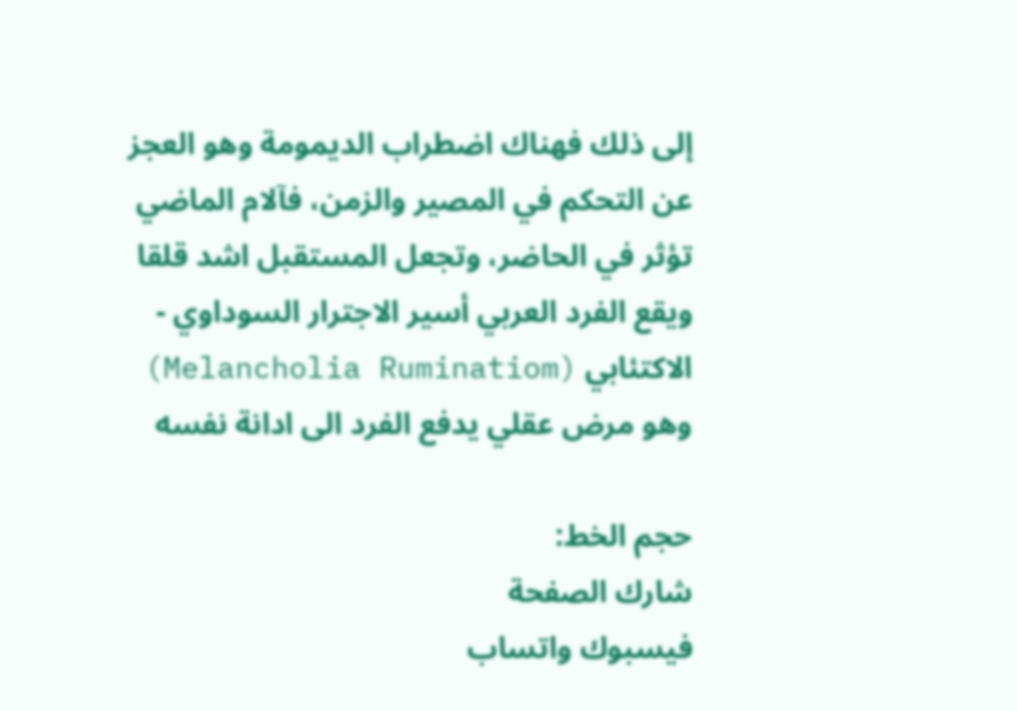إلى ذلك فهناك اضطراب الديمومة وهو العجز عن التحكم في المصير والزمن، فآلام الماضي تؤثر في الحاضر، وتجعل المستقبل اشد قلقا ويقع الفرد العربي أسير الاجترار السوداوي - الاكتئابي (Melancholia Ruminatiom) وهو مرض عقلي يدفع الفرد الى ادانة نفسه

حجم الخط:
شارك الصفحة
فيسبوك واتساب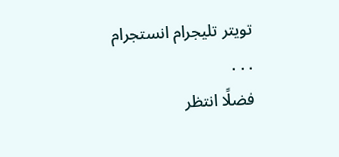تويتر تليجرام انستجرام
. . .
فضلًا انتظر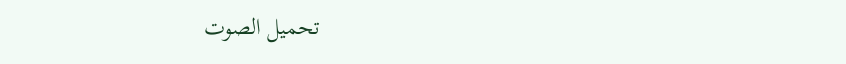تحميل الصوت